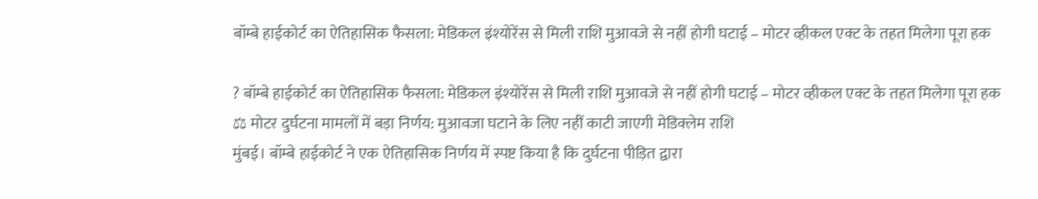बॉम्बे हाईकोर्ट का ऐतिहासिक फैसला: मेडिकल इंश्योरेंस से मिली राशि मुआवजे से नहीं होगी घटाई – मोटर व्हीकल एक्ट के तहत मिलेगा पूरा हक

? बॉम्बे हाईकोर्ट का ऐतिहासिक फैसला: मेडिकल इंश्योरेंस से मिली राशि मुआवजे से नहीं होगी घटाई – मोटर व्हीकल एक्ट के तहत मिलेगा पूरा हक
⚖ मोटर दुर्घटना मामलों में बड़ा निर्णय: मुआवजा घटाने के लिए नहीं काटी जाएगी मेडिक्लेम राशि
मुंबई। बॉम्बे हाईकोर्ट ने एक ऐतिहासिक निर्णय में स्पष्ट किया है कि दुर्घटना पीड़ित द्वारा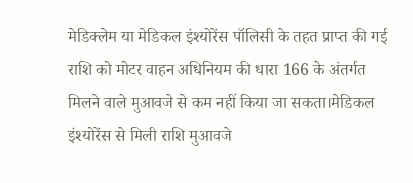मेडिक्लेम या मेडिकल इंश्योरेंस पॉलिसी के तहत प्राप्त की गई राशि को मोटर वाहन अधिनियम की धारा 166 के अंतर्गत मिलने वाले मुआवजे से कम नहीं किया जा सकता।मेडिकल इंश्योरेंस से मिली राशि मुआवजे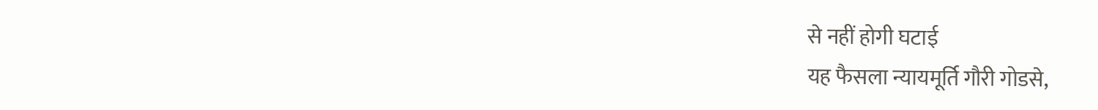से नहीं होगी घटाई
यह फैसला न्यायमूर्ति गौरी गोडसे,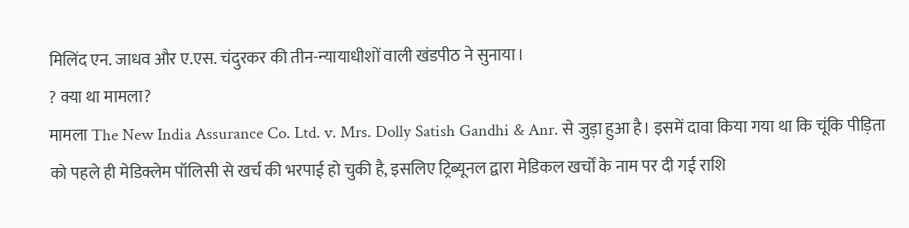मिलिंद एन. जाधव और ए.एस. चंदुरकर की तीन-न्यायाधीशों वाली खंडपीठ ने सुनाया।
? क्या था मामला?
मामला The New India Assurance Co. Ltd. v. Mrs. Dolly Satish Gandhi & Anr. से जुड़ा हुआ है। इसमें दावा किया गया था कि चूंकि पीड़िता को पहले ही मेडिक्लेम पॉलिसी से खर्च की भरपाई हो चुकी है, इसलिए ट्रिब्यूनल द्वारा मेडिकल खर्चों के नाम पर दी गई राशि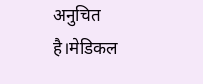अनुचित है।मेडिकल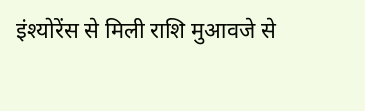इंश्योरेंस से मिली राशि मुआवजे से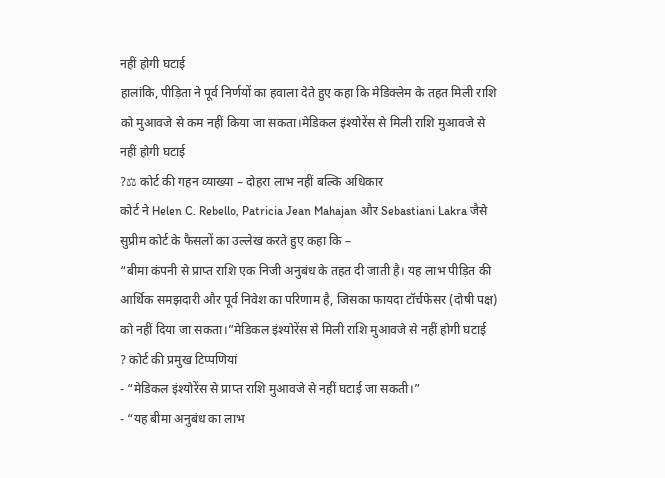नहीं होगी घटाई
हालांकि, पीड़िता ने पूर्व निर्णयों का हवाला देते हुए कहा कि मेडिक्लेम के तहत मिली राशि को मुआवजे से कम नहीं किया जा सकता।मेडिकल इंश्योरेंस से मिली राशि मुआवजे से नहीं होगी घटाई
?⚖ कोर्ट की गहन व्याख्या – दोहरा लाभ नहीं बल्कि अधिकार
कोर्ट ने Helen C. Rebello, Patricia Jean Mahajan और Sebastiani Lakra जैसे सुप्रीम कोर्ट के फैसलों का उल्लेख करते हुए कहा कि –
“बीमा कंपनी से प्राप्त राशि एक निजी अनुबंध के तहत दी जाती है। यह लाभ पीड़ित की आर्थिक समझदारी और पूर्व निवेश का परिणाम है, जिसका फायदा टॉर्चफेसर (दोषी पक्ष) को नहीं दिया जा सकता।”मेडिकल इंश्योरेंस से मिली राशि मुआवजे से नहीं होगी घटाई
? कोर्ट की प्रमुख टिप्पणियां
- “मेडिकल इंश्योरेंस से प्राप्त राशि मुआवजे से नहीं घटाई जा सकती।”
- “यह बीमा अनुबंध का लाभ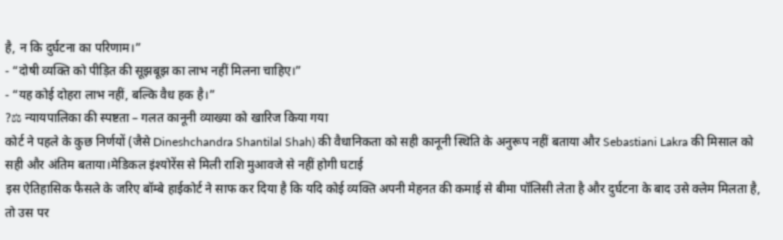है, न कि दुर्घटना का परिणाम।”
- “दोषी व्यक्ति को पीड़ित की सूझबूझ का लाभ नहीं मिलना चाहिए।”
- “यह कोई दोहरा लाभ नहीं, बल्कि वैध हक है।”
?⚖ न्यायपालिका की स्पष्टता – गलत कानूनी व्याख्या को खारिज किया गया
कोर्ट ने पहले के कुछ निर्णयों (जैसे Dineshchandra Shantilal Shah) की वैधानिकता को सही कानूनी स्थिति के अनुरूप नहीं बताया और Sebastiani Lakra की मिसाल को सही और अंतिम बताया।मेडिकल इंश्योरेंस से मिली राशि मुआवजे से नहीं होगी घटाई
इस ऐतिहासिक फैसले के जरिए बॉम्बे हाईकोर्ट ने साफ कर दिया है कि यदि कोई व्यक्ति अपनी मेहनत की कमाई से बीमा पॉलिसी लेता है और दुर्घटना के बाद उसे क्लेम मिलता है, तो उस पर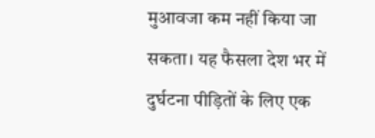मुआवजा कम नहीं किया जा सकता। यह फैसला देश भर में दुर्घटना पीड़ितों के लिए एक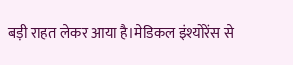बड़ी राहत लेकर आया है।मेडिकल इंश्योरेंस से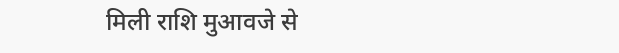मिली राशि मुआवजे से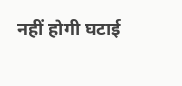नहीं होगी घटाई